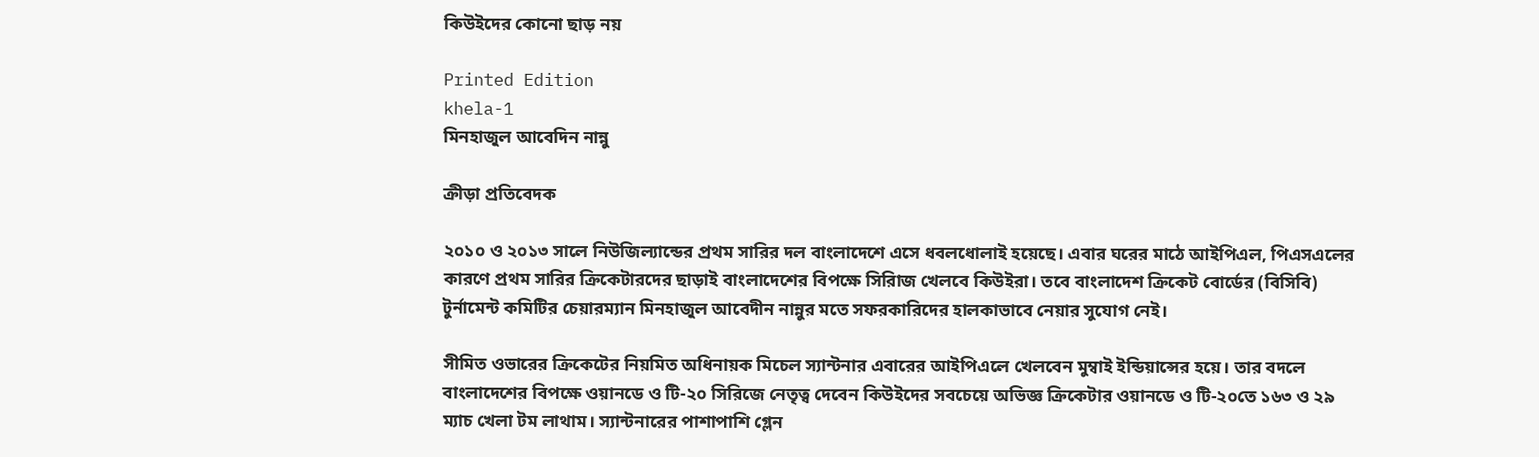কিউইদের কোনো ছাড় নয়

Printed Edition
khela-1
মিনহাজুল আবেদিন নান্নু

ক্রীড়া প্রতিবেদক

২০১০ ও ২০১৩ সালে নিউজিল্যান্ডের প্রথম সারির দল বাংলাদেশে এসে ধবলধোলাই হয়েছে। এবার ঘরের মাঠে আইপিএল, পিএসএলের কারণে প্রথম সারির ক্রিকেটারদের ছাড়াই বাংলাদেশের বিপক্ষে সিরিাজ খেলবে কিউইরা। তবে বাংলাদেশ ক্রিকেট বোর্ডের (বিসিবি) টুর্নামেন্ট কমিটির চেয়ারম্যান মিনহাজুল আবেদীন নান্নুর মতে সফরকারিদের হালকাভাবে নেয়ার সুযোগ নেই।

সীমিত ওভারের ক্রিকেটের নিয়মিত অধিনায়ক মিচেল স্যান্টনার এবারের আইপিএলে খেলবেন মুম্বাই ইন্ডিয়ান্সের হয়ে। তার বদলে বাংলাদেশের বিপক্ষে ওয়ানডে ও টি-২০ সিরিজে নেতৃত্ব দেবেন কিউইদের সবচেয়ে অভিজ্ঞ ক্রিকেটার ওয়ানডে ও টি-২০তে ১৬৩ ও ২৯ ম্যাচ খেলা টম লাথাম। স্যান্টনারের পাশাপাশি গ্লেন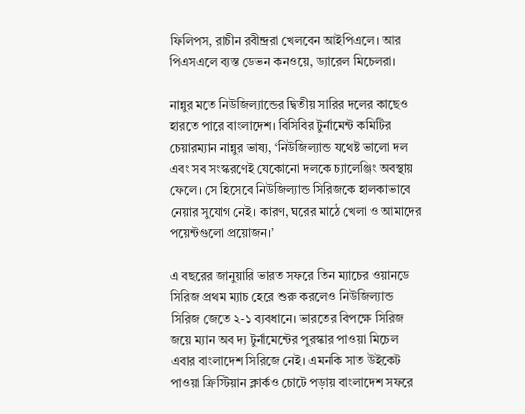ফিলিপস, রাচীন রবীন্দ্ররা খেলবেন আইপিএলে। আর পিএসএলে ব্যস্ত ডেভন কনওয়ে, ড্যারেল মিচেলরা।

নান্নুর মতে নিউজিল্যান্ডের দ্বিতীয় সারির দলের কাছেও হারতে পারে বাংলাদেশ। বিসিবির টুর্নামেন্ট কমিটির চেয়ারম্যান নান্নুর ভাষ্য, ‘নিউজিল্যান্ড যথেষ্ট ভালো দল এবং সব সংস্করণেই যেকোনো দলকে চ্যালেঞ্জিং অবস্থায় ফেলে। সে হিসেবে নিউজিল্যান্ড সিরিজকে হালকাভাবে নেয়ার সুযোগ নেই। কারণ, ঘরের মাঠে খেলা ও আমাদের পয়েন্টগুলো প্রয়োজন।’

এ বছরের জানুয়ারি ভারত সফরে তিন ম্যাচের ওয়ানডে সিরিজ প্রথম ম্যাচ হেরে শুরু করলেও নিউজিল্যান্ড সিরিজ জেতে ২-১ ব্যবধানে। ভারতের বিপক্ষে সিরিজ জয়ে ম্যান অব দ্য টুর্নামেন্টের পুরস্কার পাওয়া মিচেল এবার বাংলাদেশ সিরিজে নেই। এমনকি সাত উইকেট পাওয়া ক্রিস্টিয়ান ক্লার্কও চোটে পড়ায় বাংলাদেশ সফরে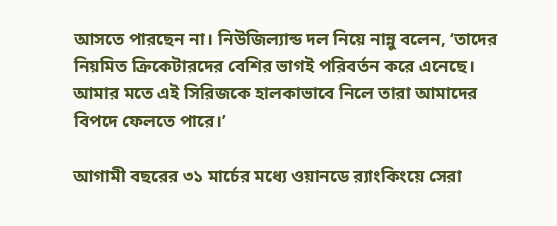আসতে পারছেন না। নিউজিল্যান্ড দল নিয়ে নান্নু বলেন, ‘তাদের নিয়মিত ক্রিকেটারদের বেশির ভাগই পরিবর্তন করে এনেছে। আমার মতে এই সিরিজকে হালকাভাবে নিলে তারা আমাদের বিপদে ফেলতে পারে।’

আগামী বছরের ৩১ মার্চের মধ্যে ওয়ানডে র‌্যাংকিংয়ে সেরা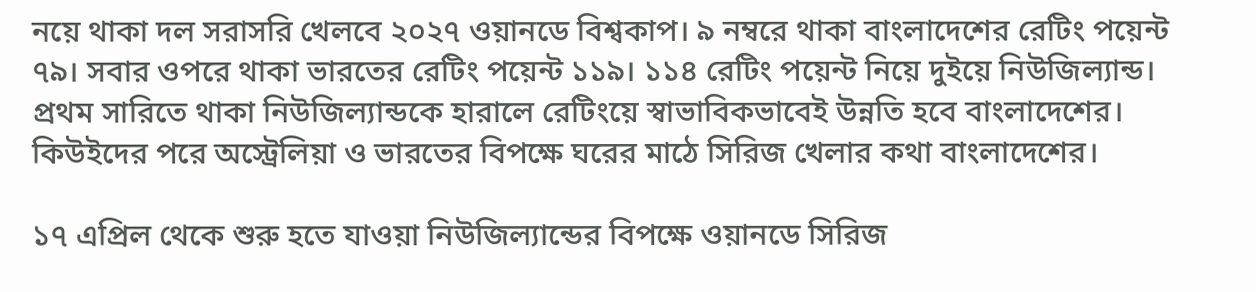নয়ে থাকা দল সরাসরি খেলবে ২০২৭ ওয়ানডে বিশ্বকাপ। ৯ নম্বরে থাকা বাংলাদেশের রেটিং পয়েন্ট ৭৯। সবার ওপরে থাকা ভারতের রেটিং পয়েন্ট ১১৯। ১১৪ রেটিং পয়েন্ট নিয়ে দুইয়ে নিউজিল্যান্ড। প্রথম সারিতে থাকা নিউজিল্যান্ডকে হারালে রেটিংয়ে স্বাভাবিকভাবেই উন্নতি হবে বাংলাদেশের। কিউইদের পরে অস্ট্রেলিয়া ও ভারতের বিপক্ষে ঘরের মাঠে সিরিজ খেলার কথা বাংলাদেশের।

১৭ এপ্রিল থেকে শুরু হতে যাওয়া নিউজিল্যান্ডের বিপক্ষে ওয়ানডে সিরিজ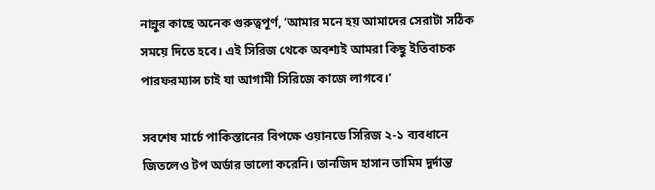নান্নুর কাছে অনেক গুরুত্বপূর্ণ, ‘আমার মনে হয় আমাদের সেরাটা সঠিক সময়ে দিতে হবে। এই সিরিজ থেকে অবশ্যই আমরা কিছু ইতিবাচক পারফরম্যান্স চাই যা আগামী সিরিজে কাজে লাগবে।’

সবশেষ মার্চে পাকিস্তানের বিপক্ষে ওয়ানডে সিরিজ ২-১ ব্যবধানে জিতলেও টপ অর্ডার ভালো করেনি। তানজিদ হাসান তামিম দুর্দান্ত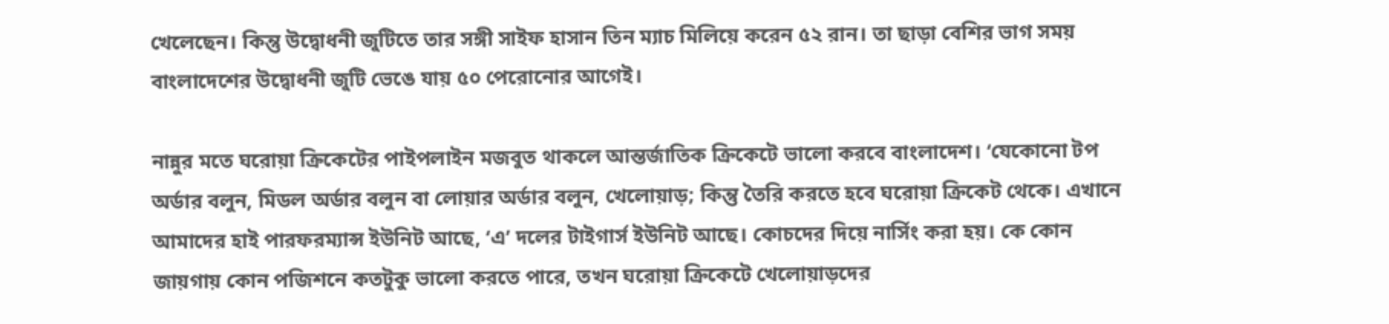খেলেছেন। কিন্তু উদ্বোধনী জুটিতে তার সঙ্গী সাইফ হাসান তিন ম্যাচ মিলিয়ে করেন ৫২ রান। তা ছাড়া বেশির ভাগ সময় বাংলাদেশের উদ্বোধনী জুটি ভেঙে যায় ৫০ পেরোনোর আগেই।

নান্নুর মতে ঘরোয়া ক্রিকেটের পাইপলাইন মজবুত থাকলে আন্তর্জাতিক ক্রিকেটে ভালো করবে বাংলাদেশ। ‘যেকোনো টপ অর্ডার বলুন, মিডল অর্ডার বলুন বা লোয়ার অর্ডার বলুন, খেলোয়াড়; কিন্তু তৈরি করতে হবে ঘরোয়া ক্রিকেট থেকে। এখানে আমাদের হাই পারফরম্যান্স ইউনিট আছে, ‘এ’ দলের টাইগার্স ইউনিট আছে। কোচদের দিয়ে নার্সিং করা হয়। কে কোন জায়গায় কোন পজিশনে কতটুকু ভালো করতে পারে, তখন ঘরোয়া ক্রিকেটে খেলোয়াড়দের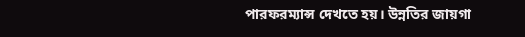পারফরম্যান্স দেখতে হয়। উন্নতির জায়গা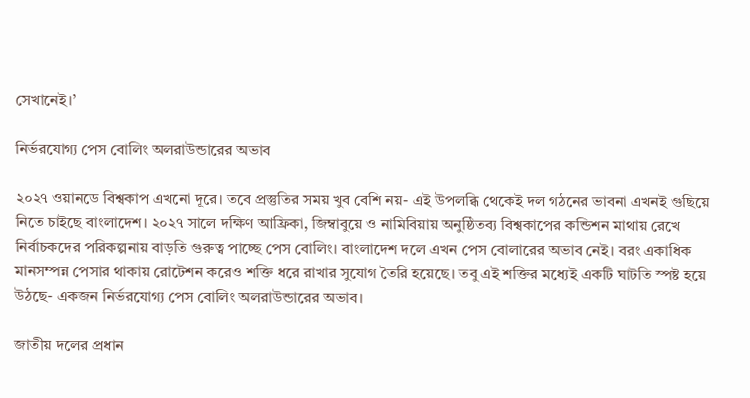সেখানেই।’

নির্ভরযোগ্য পেস বোলিং অলরাউন্ডারের অভাব

২০২৭ ওয়ানডে বিশ্বকাপ এখনো দূরে। তবে প্রস্তুতির সময় খুব বেশি নয়- এই উপলব্ধি থেকেই দল গঠনের ভাবনা এখনই গুছিয়ে নিতে চাইছে বাংলাদেশ। ২০২৭ সালে দক্ষিণ আফ্রিকা, জিম্বাবুয়ে ও নামিবিয়ায় অনুষ্ঠিতব্য বিশ্বকাপের কন্ডিশন মাথায় রেখে নির্বাচকদের পরিকল্পনায় বাড়তি গুরুত্ব পাচ্ছে পেস বোলিং। বাংলাদেশ দলে এখন পেস বোলারের অভাব নেই। বরং একাধিক মানসম্পন্ন পেসার থাকায় রোটেশন করেও শক্তি ধরে রাখার সুযোগ তৈরি হয়েছে। তবু এই শক্তির মধ্যেই একটি ঘাটতি স্পষ্ট হয়ে উঠছে- একজন নির্ভরযোগ্য পেস বোলিং অলরাউন্ডারের অভাব।

জাতীয় দলের প্রধান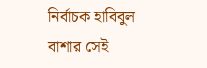নির্বাচক হাবিবুল বাশার সেই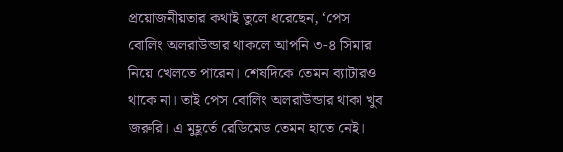প্রয়োজনীয়তার কথাই তুলে ধরেছেন, ‘পেস বোলিং অলরাউন্ডার থাকলে আপনি ৩-৪ সিমার নিয়ে খেলতে পারেন। শেষদিকে তেমন ব্যাটারও থাকে না। তাই পেস বোলিং অলরাউন্ডার থাকা খুব জরুরি। এ মুহূর্তে রেডিমেড তেমন হাতে নেই।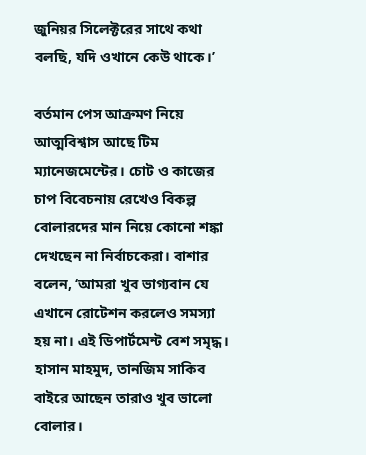জুনিয়র সিলেক্টরের সাথে কথা বলছি, যদি ওখানে কেউ থাকে।’

বর্তমান পেস আক্রমণ নিয়ে আত্মবিশ্বাস আছে টিম ম্যানেজমেন্টের। চোট ও কাজের চাপ বিবেচনায় রেখেও বিকল্প বোলারদের মান নিয়ে কোনো শঙ্কা দেখছেন না নির্বাচকেরা। বাশার বলেন, ‘আমরা খুব ভাগ্যবান যে এখানে রোটেশন করলেও সমস্যা হয় না। এই ডিপার্টমেন্ট বেশ সমৃদ্ধ। হাসান মাহমুদ, তানজিম সাকিব বাইরে আছেন তারাও খুব ভালো বোলার।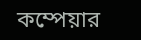কম্পেয়ার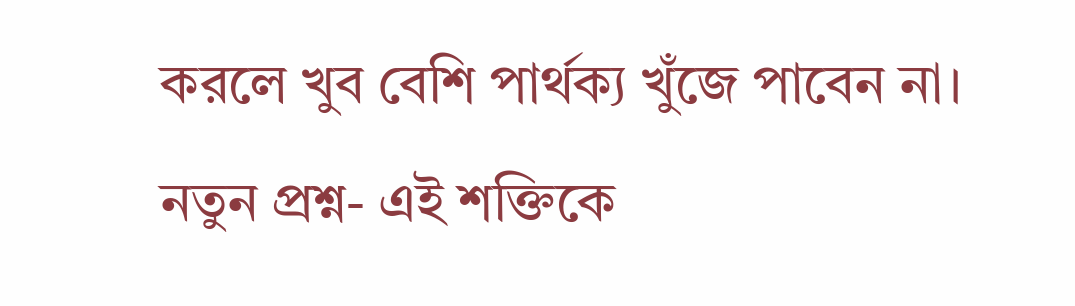করলে খুব বেশি পার্থক্য খুঁজে পাবেন না। নতুন প্রশ্ন- এই শক্তিকে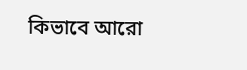কিভাবে আরো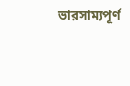ভারসাম্যপূর্ণ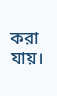করা যায়।